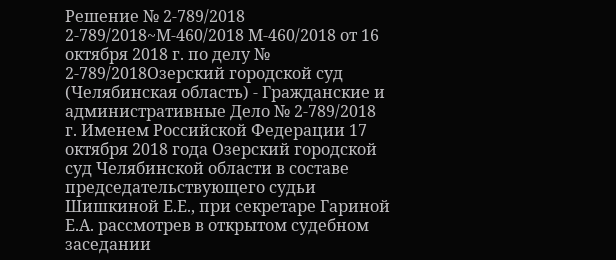Решение № 2-789/2018 2-789/2018~М-460/2018 М-460/2018 от 16 октября 2018 г. по делу № 2-789/2018Озерский городской суд (Челябинская область) - Гражданские и административные Дело № 2-789/2018 г. Именем Российской Федерации 17 октября 2018 года Озерский городской суд Челябинской области в составе председательствующего судьи Шишкиной Е.Е., при секретаре Гариной Е.А. рассмотрев в открытом судебном заседании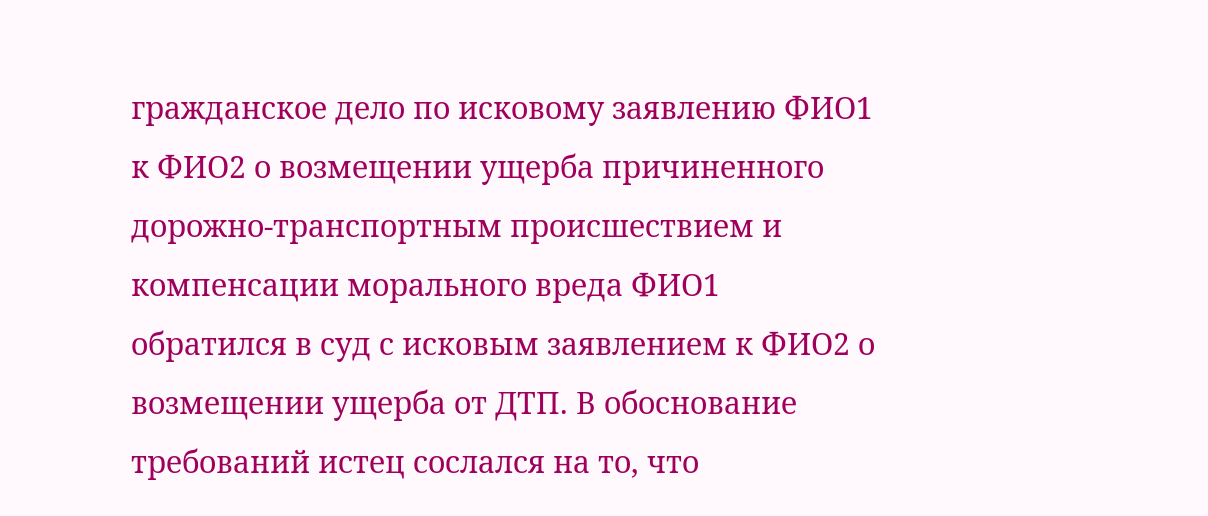гражданское дело по исковому заявлению ФИО1 к ФИО2 о возмещении ущерба причиненного дорожно-транспортным происшествием и компенсации морального вреда ФИО1 обратился в суд с исковым заявлением к ФИО2 о возмещении ущерба от ДТП. В обоснование требований истец сослался на то, что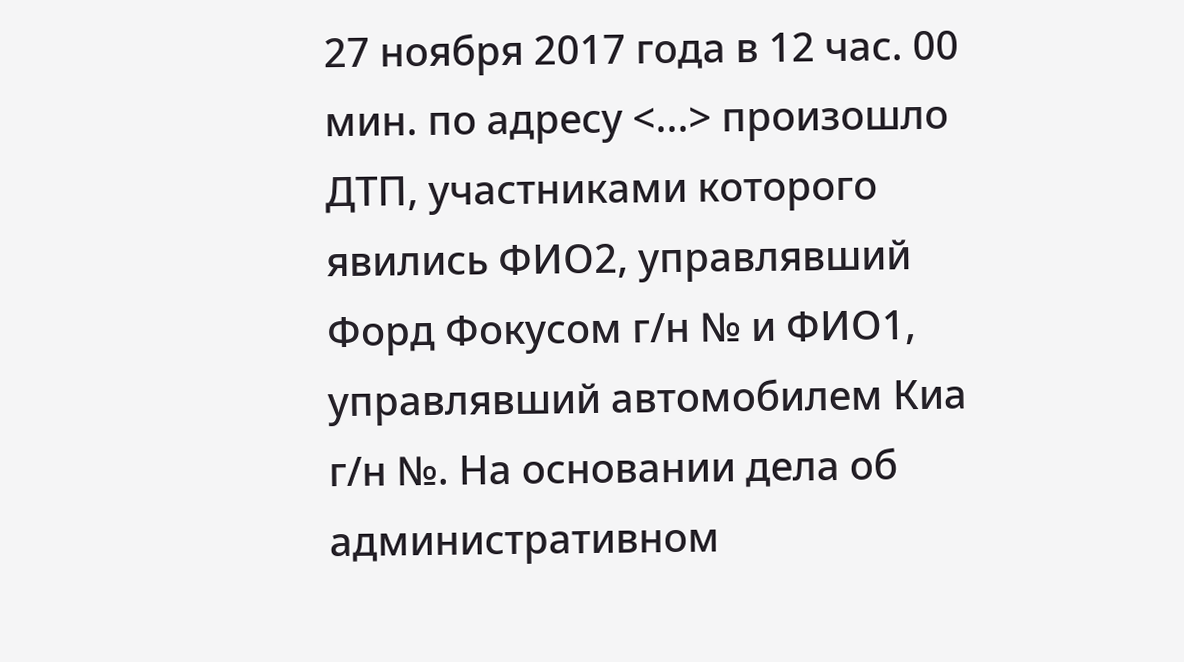27 ноября 2017 года в 12 час. 00 мин. по адресу <...> произошло ДТП, участниками которого явились ФИО2, управлявший Форд Фокусом г/н № и ФИО1, управлявший автомобилем Киа г/н №. На основании дела об административном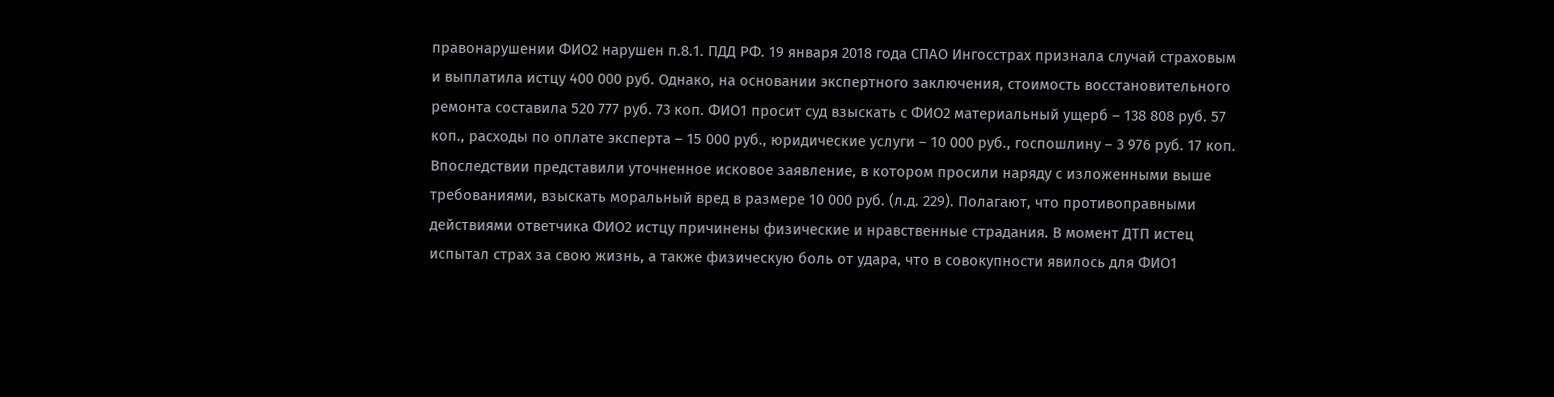правонарушении ФИО2 нарушен п.8.1. ПДД РФ. 19 января 2018 года СПАО Ингосстрах признала случай страховым и выплатила истцу 400 000 руб. Однако, на основании экспертного заключения, стоимость восстановительного ремонта составила 520 777 руб. 73 коп. ФИО1 просит суд взыскать с ФИО2 материальный ущерб – 138 808 руб. 57 коп., расходы по оплате эксперта – 15 000 руб., юридические услуги – 10 000 руб., госпошлину – 3 976 руб. 17 коп. Впоследствии представили уточненное исковое заявление, в котором просили наряду с изложенными выше требованиями, взыскать моральный вред в размере 10 000 руб. (л.д. 229). Полагают, что противоправными действиями ответчика ФИО2 истцу причинены физические и нравственные страдания. В момент ДТП истец испытал страх за свою жизнь, а также физическую боль от удара, что в совокупности явилось для ФИО1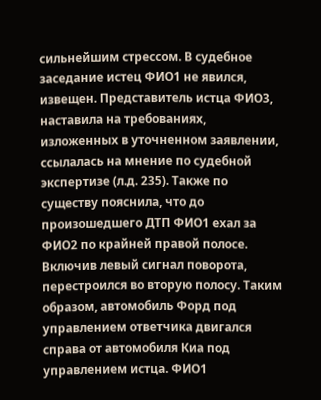сильнейшим стрессом. В судебное заседание истец ФИО1 не явился, извещен. Представитель истца ФИО3, наставила на требованиях, изложенных в уточненном заявлении, ссылалась на мнение по судебной экспертизе (л.д. 235). Также по существу пояснила, что до произошедшего ДТП ФИО1 ехал за ФИО2 по крайней правой полосе. Включив левый сигнал поворота, перестроился во вторую полосу. Таким образом, автомобиль Форд под управлением ответчика двигался справа от автомобиля Киа под управлением истца. ФИО1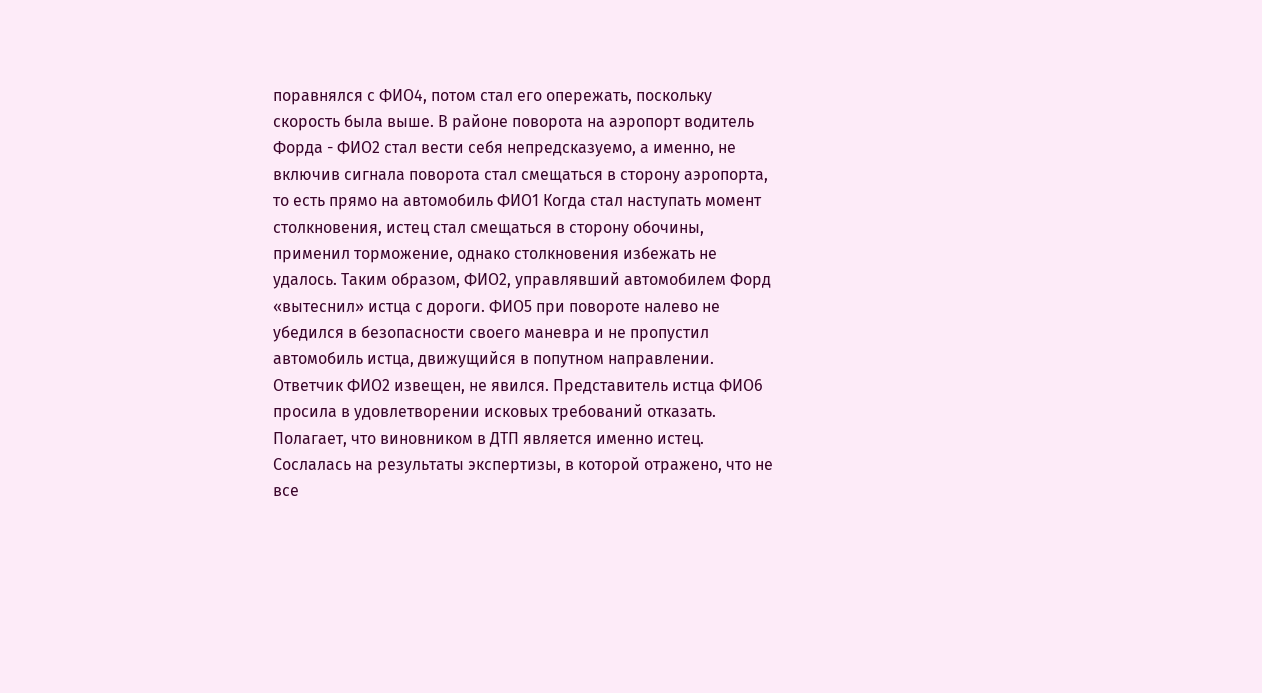поравнялся с ФИО4, потом стал его опережать, поскольку скорость была выше. В районе поворота на аэропорт водитель Форда - ФИО2 стал вести себя непредсказуемо, а именно, не включив сигнала поворота стал смещаться в сторону аэропорта, то есть прямо на автомобиль ФИО1 Когда стал наступать момент столкновения, истец стал смещаться в сторону обочины, применил торможение, однако столкновения избежать не удалось. Таким образом, ФИО2, управлявший автомобилем Форд «вытеснил» истца с дороги. ФИО5 при повороте налево не убедился в безопасности своего маневра и не пропустил автомобиль истца, движущийся в попутном направлении. Ответчик ФИО2 извещен, не явился. Представитель истца ФИО6 просила в удовлетворении исковых требований отказать. Полагает, что виновником в ДТП является именно истец. Сослалась на результаты экспертизы, в которой отражено, что не все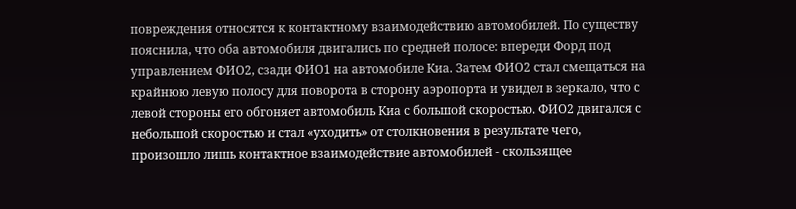повреждения относятся к контактному взаимодействию автомобилей. По существу пояснила, что оба автомобиля двигались по средней полосе: впереди Форд под управлением ФИО2, сзади ФИО1 на автомобиле Киа. Затем ФИО2 стал смещаться на крайнюю левую полосу для поворота в сторону аэропорта и увидел в зеркало, что с левой стороны его обгоняет автомобиль Киа с большой скоростью. ФИО2 двигался с небольшой скоростью и стал «уходить» от столкновения в результате чего, произошло лишь контактное взаимодействие автомобилей - скользящее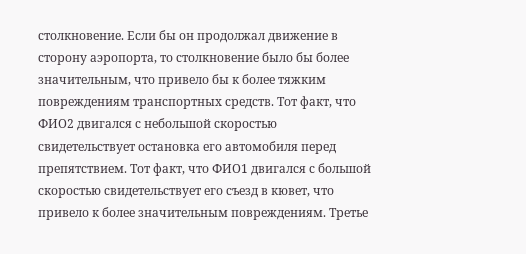столкновение. Если бы он продолжал движение в сторону аэропорта, то столкновение было бы более значительным, что привело бы к более тяжким повреждениям транспортных средств. Тот факт, что ФИО2 двигался с небольшой скоростью свидетельствует остановка его автомобиля перед препятствием. Тот факт, что ФИО1 двигался с большой скоростью свидетельствует его съезд в кювет, что привело к более значительным повреждениям. Третье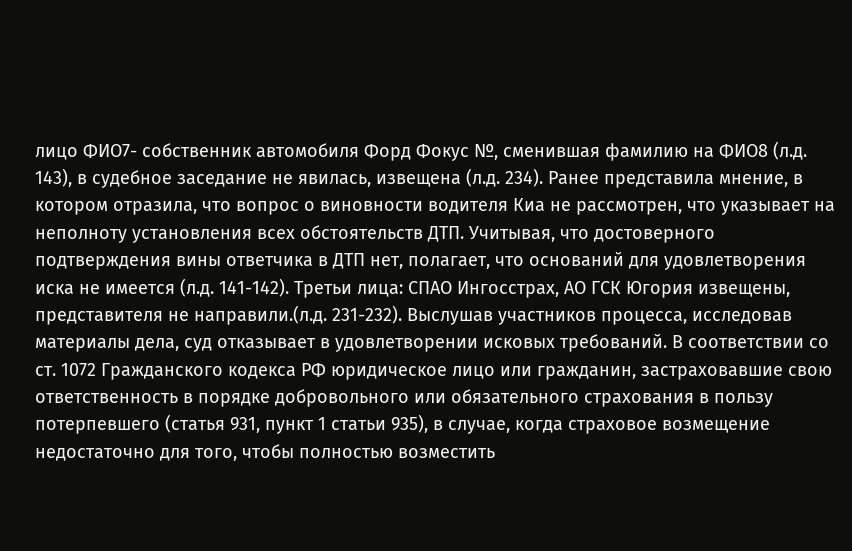лицо ФИО7- собственник автомобиля Форд Фокус №, сменившая фамилию на ФИО8 (л.д. 143), в судебное заседание не явилась, извещена (л.д. 234). Ранее представила мнение, в котором отразила, что вопрос о виновности водителя Киа не рассмотрен, что указывает на неполноту установления всех обстоятельств ДТП. Учитывая, что достоверного подтверждения вины ответчика в ДТП нет, полагает, что оснований для удовлетворения иска не имеется (л.д. 141-142). Третьи лица: СПАО Ингосстрах, АО ГСК Югория извещены, представителя не направили.(л.д. 231-232). Выслушав участников процесса, исследовав материалы дела, суд отказывает в удовлетворении исковых требований. В соответствии со ст. 1072 Гражданского кодекса РФ юридическое лицо или гражданин, застраховавшие свою ответственность в порядке добровольного или обязательного страхования в пользу потерпевшего (статья 931, пункт 1 статьи 935), в случае, когда страховое возмещение недостаточно для того, чтобы полностью возместить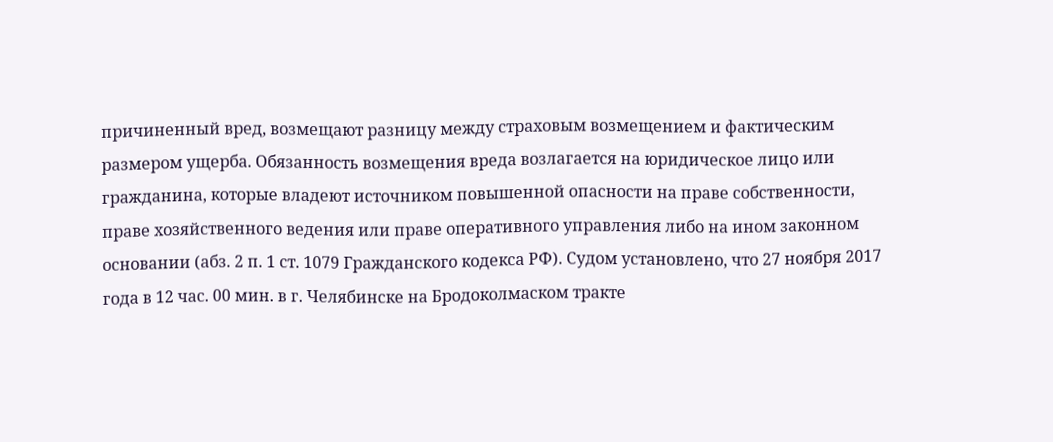причиненный вред, возмещают разницу между страховым возмещением и фактическим размером ущерба. Обязанность возмещения вреда возлагается на юридическое лицо или гражданина, которые владеют источником повышенной опасности на праве собственности, праве хозяйственного ведения или праве оперативного управления либо на ином законном основании (абз. 2 п. 1 ст. 1079 Гражданского кодекса РФ). Судом установлено, что 27 ноября 2017 года в 12 час. 00 мин. в г. Челябинске на Бродоколмаском тракте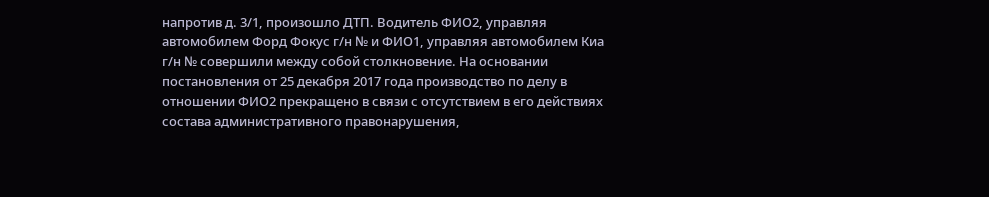напротив д. 3/1, произошло ДТП. Водитель ФИО2, управляя автомобилем Форд Фокус г/н № и ФИО1, управляя автомобилем Киа г/н № совершили между собой столкновение. На основании постановления от 25 декабря 2017 года производство по делу в отношении ФИО2 прекращено в связи с отсутствием в его действиях состава административного правонарушения,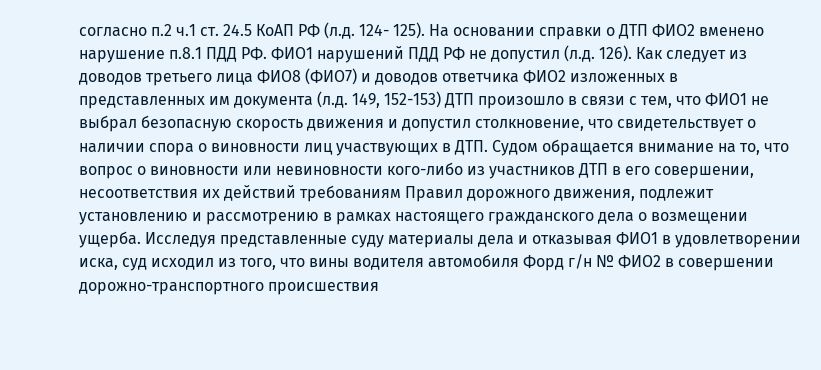согласно п.2 ч.1 ст. 24.5 КоАП РФ (л.д. 124- 125). На основании справки о ДТП ФИО2 вменено нарушение п.8.1 ПДД РФ. ФИО1 нарушений ПДД РФ не допустил (л.д. 126). Как следует из доводов третьего лица ФИО8 (ФИО7) и доводов ответчика ФИО2 изложенных в представленных им документа (л.д. 149, 152-153) ДТП произошло в связи с тем, что ФИО1 не выбрал безопасную скорость движения и допустил столкновение, что свидетельствует о наличии спора о виновности лиц участвующих в ДТП. Судом обращается внимание на то, что вопрос о виновности или невиновности кого-либо из участников ДТП в его совершении, несоответствия их действий требованиям Правил дорожного движения, подлежит установлению и рассмотрению в рамках настоящего гражданского дела о возмещении ущерба. Исследуя представленные суду материалы дела и отказывая ФИО1 в удовлетворении иска, суд исходил из того, что вины водителя автомобиля Форд г/н № ФИО2 в совершении дорожно-транспортного происшествия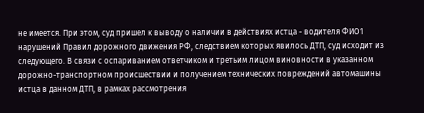не имеется. При этом, суд пришел к выводу о наличии в действиях истца - водителя ФИО1 нарушений Правил дорожного движения РФ, следствием которых явилось ДТП, суд исходит из следующего. В связи с оспариванием ответчиком и третьим лицом виновности в указанном дорожно-транспортном происшествии и получением технических повреждений автомашины истца в данном ДТП, в рамках рассмотрения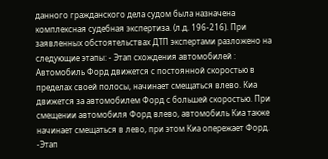данного гражданского дела судом была назначена комплексная судебная экспертиза. (л.д. 196-216). При заявленных обстоятельствах ДТП экспертами разложено на следующие этапы: - Этап схождения автомобилей : Автомобиль Форд движется с постоянной скоростью в пределах своей полосы, начинает смещаться влево. Киа движется за автомобилем Форд с большей скоростью. При смещении автомобиля Форд влево, автомобиль Киа также начинает смещаться в лево, при этом Киа опережает Форд. -Этап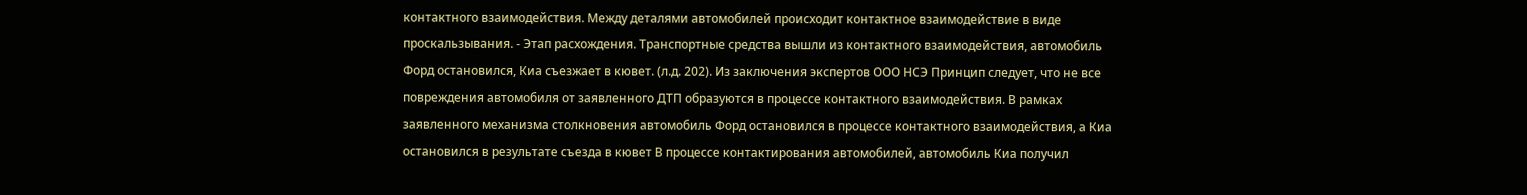контактного взаимодействия. Между деталями автомобилей происходит контактное взаимодействие в виде проскальзывания. - Этап расхождения. Транспортные средства вышли из контактного взаимодействия, автомобиль Форд остановился, Киа съезжает в кювет. (л.д. 202). Из заключения экспертов ООО НСЭ Принцип следует, что не все повреждения автомобиля от заявленного ДТП образуются в процессе контактного взаимодействия. В рамках заявленного механизма столкновения автомобиль Форд остановился в процессе контактного взаимодействия, а Киа остановился в результате съезда в кювет В процессе контактирования автомобилей, автомобиль Киа получил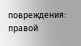повреждения: правой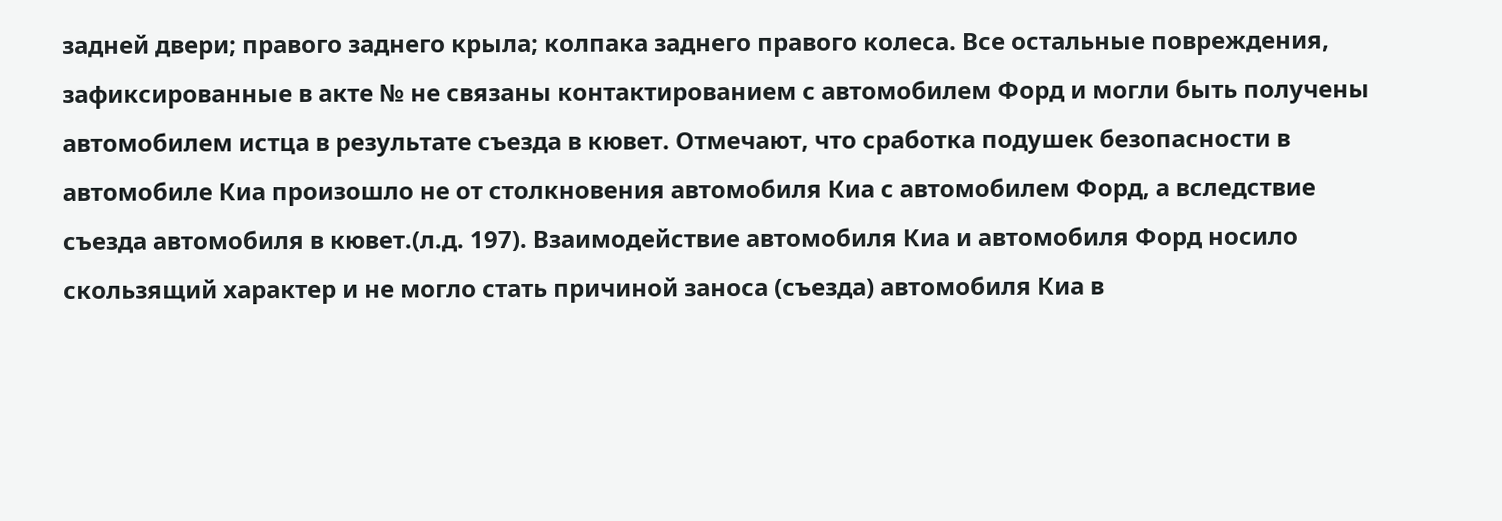задней двери; правого заднего крыла; колпака заднего правого колеса. Все остальные повреждения, зафиксированные в акте № не связаны контактированием с автомобилем Форд и могли быть получены автомобилем истца в результате съезда в кювет. Отмечают, что сработка подушек безопасности в автомобиле Киа произошло не от столкновения автомобиля Киа с автомобилем Форд, а вследствие съезда автомобиля в кювет.(л.д. 197). Взаимодействие автомобиля Киа и автомобиля Форд носило скользящий характер и не могло стать причиной заноса (съезда) автомобиля Киа в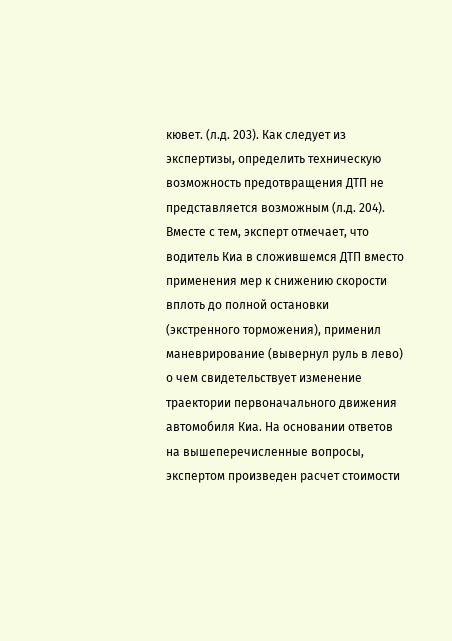кювет. (л.д. 203). Как следует из экспертизы, определить техническую возможность предотвращения ДТП не представляется возможным (л.д. 204). Вместе с тем, эксперт отмечает, что водитель Киа в сложившемся ДТП вместо применения мер к снижению скорости вплоть до полной остановки (экстренного торможения), применил маневрирование (вывернул руль в лево) о чем свидетельствует изменение траектории первоначального движения автомобиля Киа. На основании ответов на вышеперечисленные вопросы, экспертом произведен расчет стоимости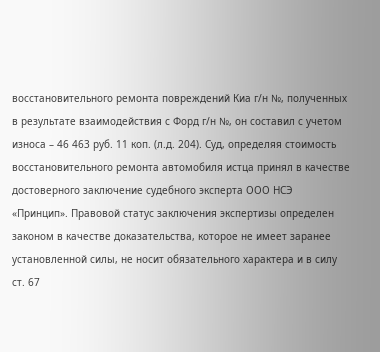восстановительного ремонта повреждений Киа г/н №, полученных в результате взаимодействия с Форд г/н №, он составил с учетом износа – 46 463 руб. 11 коп. (л.д. 204). Суд, определяя стоимость восстановительного ремонта автомобиля истца принял в качестве достоверного заключение судебного эксперта ООО НСЭ «Принцип». Правовой статус заключения экспертизы определен законом в качестве доказательства, которое не имеет заранее установленной силы, не носит обязательного характера и в силу ст. 67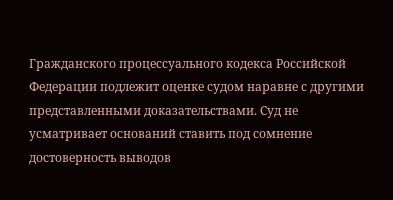Гражданского процессуального кодекса Российской Федерации подлежит оценке судом наравне с другими представленными доказательствами. Суд не усматривает оснований ставить под сомнение достоверность выводов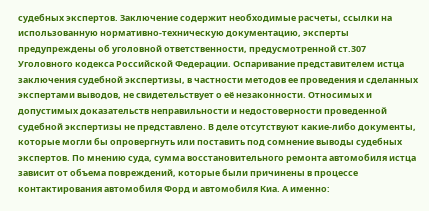судебных экспертов. Заключение содержит необходимые расчеты, ссылки на использованную нормативно-техническую документацию, эксперты предупреждены об уголовной ответственности, предусмотренной ст.307 Уголовного кодекса Российской Федерации. Оспаривание представителем истца заключения судебной экспертизы, в частности методов ее проведения и сделанных экспертами выводов, не свидетельствует о её незаконности. Относимых и допустимых доказательств неправильности и недостоверности проведенной судебной экспертизы не представлено. В деле отсутствуют какие-либо документы, которые могли бы опровергнуть или поставить под сомнение выводы судебных экспертов. По мнению суда, сумма восстановительного ремонта автомобиля истца зависит от объема повреждений, которые были причинены в процессе контактирования автомобиля Форд и автомобиля Киа. А именно: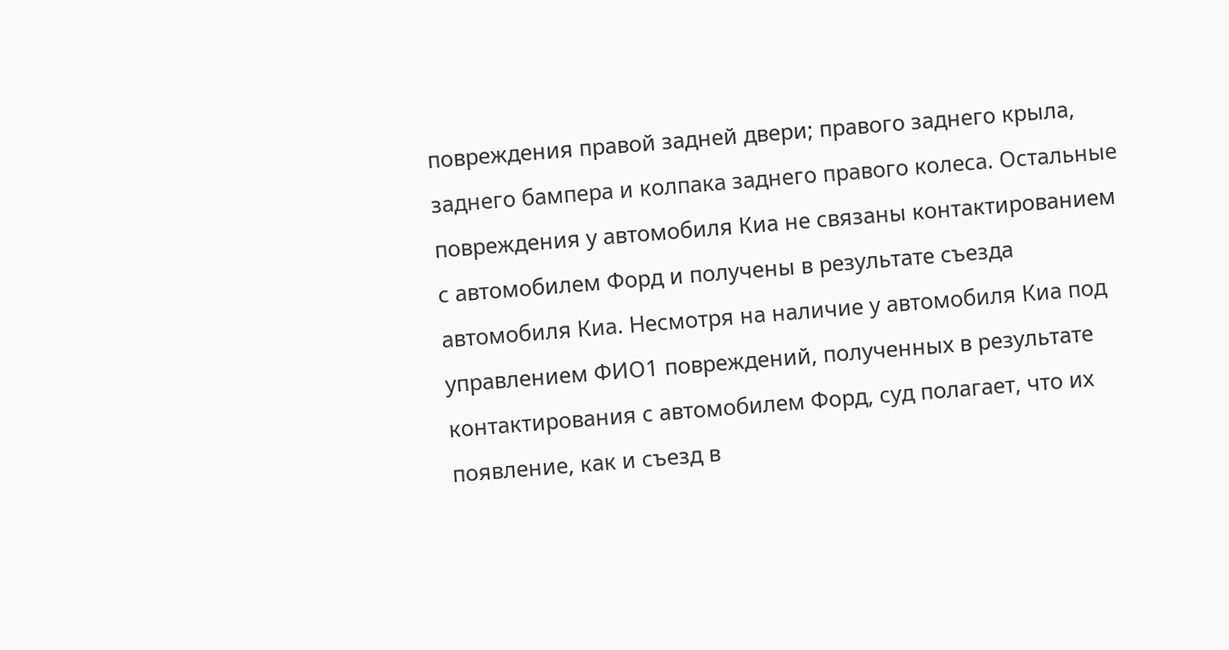повреждения правой задней двери; правого заднего крыла, заднего бампера и колпака заднего правого колеса. Остальные повреждения у автомобиля Киа не связаны контактированием с автомобилем Форд и получены в результате съезда автомобиля Киа. Несмотря на наличие у автомобиля Киа под управлением ФИО1 повреждений, полученных в результате контактирования с автомобилем Форд, суд полагает, что их появление, как и съезд в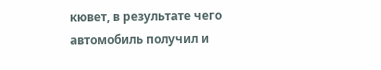кювет, в результате чего автомобиль получил и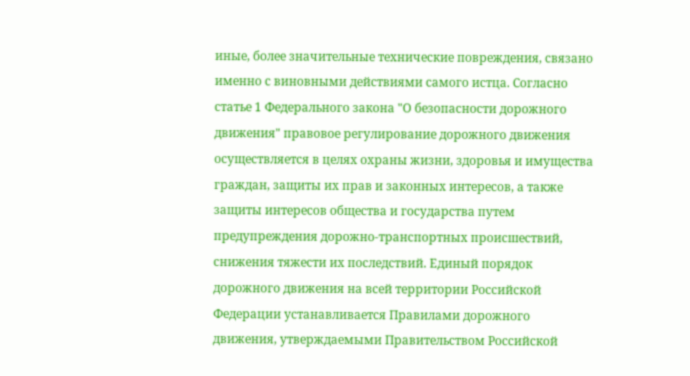иные, более значительные технические повреждения, связано именно с виновными действиями самого истца. Согласно статье 1 Федерального закона "О безопасности дорожного движения" правовое регулирование дорожного движения осуществляется в целях охраны жизни, здоровья и имущества граждан, защиты их прав и законных интересов, а также защиты интересов общества и государства путем предупреждения дорожно-транспортных происшествий, снижения тяжести их последствий. Единый порядок дорожного движения на всей территории Российской Федерации устанавливается Правилами дорожного движения, утверждаемыми Правительством Российской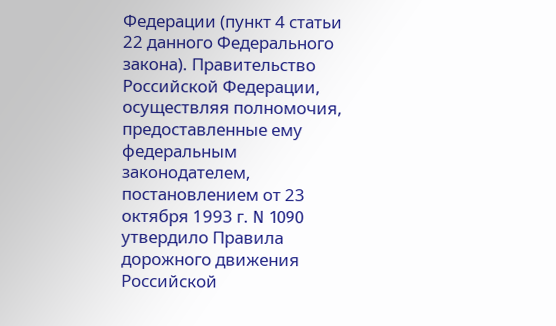Федерации (пункт 4 статьи 22 данного Федерального закона). Правительство Российской Федерации, осуществляя полномочия, предоставленные ему федеральным законодателем, постановлением от 23 октября 1993 г. N 1090 утвердило Правила дорожного движения Российской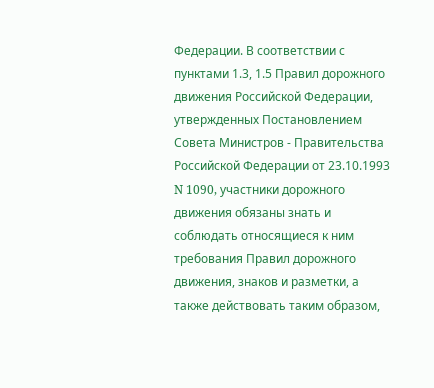Федерации. В соответствии с пунктами 1.3, 1.5 Правил дорожного движения Российской Федерации, утвержденных Постановлением Совета Министров - Правительства Российской Федерации от 23.10.1993 N 1090, участники дорожного движения обязаны знать и соблюдать относящиеся к ним требования Правил дорожного движения, знаков и разметки, а также действовать таким образом,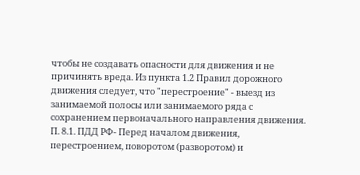чтобы не создавать опасности для движения и не причинять вреда. Из пункта 1.2 Правил дорожного движения следует, что "перестроение" - выезд из занимаемой полосы или занимаемого ряда с сохранением первоначального направления движения. П. 8.1. ПДД РФ- Перед началом движения, перестроением, поворотом (разворотом) и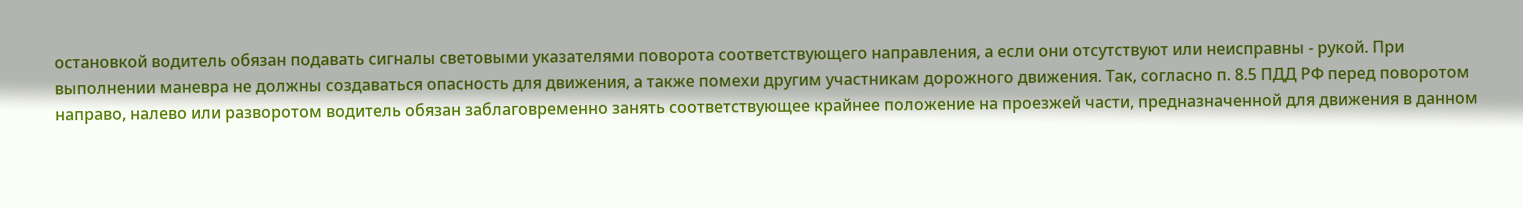остановкой водитель обязан подавать сигналы световыми указателями поворота соответствующего направления, а если они отсутствуют или неисправны - рукой. При выполнении маневра не должны создаваться опасность для движения, а также помехи другим участникам дорожного движения. Так, согласно п. 8.5 ПДД РФ перед поворотом направо, налево или разворотом водитель обязан заблаговременно занять соответствующее крайнее положение на проезжей части, предназначенной для движения в данном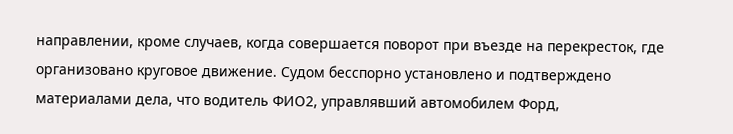направлении, кроме случаев, когда совершается поворот при въезде на перекресток, где организовано круговое движение. Судом бесспорно установлено и подтверждено материалами дела, что водитель ФИО2, управлявший автомобилем Форд,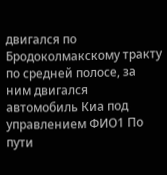двигался по Бродоколмакскому тракту по средней полосе, за ним двигался автомобиль Киа под управлением ФИО1 По пути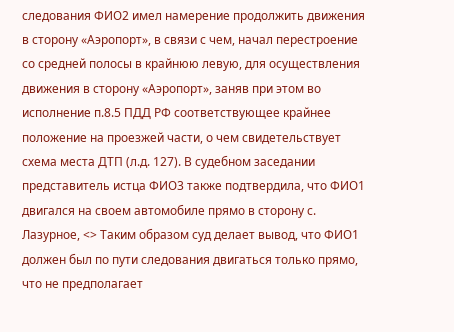следования ФИО2 имел намерение продолжить движения в сторону «Аэропорт», в связи с чем, начал перестроение со средней полосы в крайнюю левую, для осуществления движения в сторону «Аэропорт», заняв при этом во исполнение п.8.5 ПДД РФ соответствующее крайнее положение на проезжей части, о чем свидетельствует схема места ДТП (л.д. 127). В судебном заседании представитель истца ФИО3 также подтвердила, что ФИО1 двигался на своем автомобиле прямо в сторону с. Лазурное, <> Таким образом суд делает вывод, что ФИО1 должен был по пути следования двигаться только прямо, что не предполагает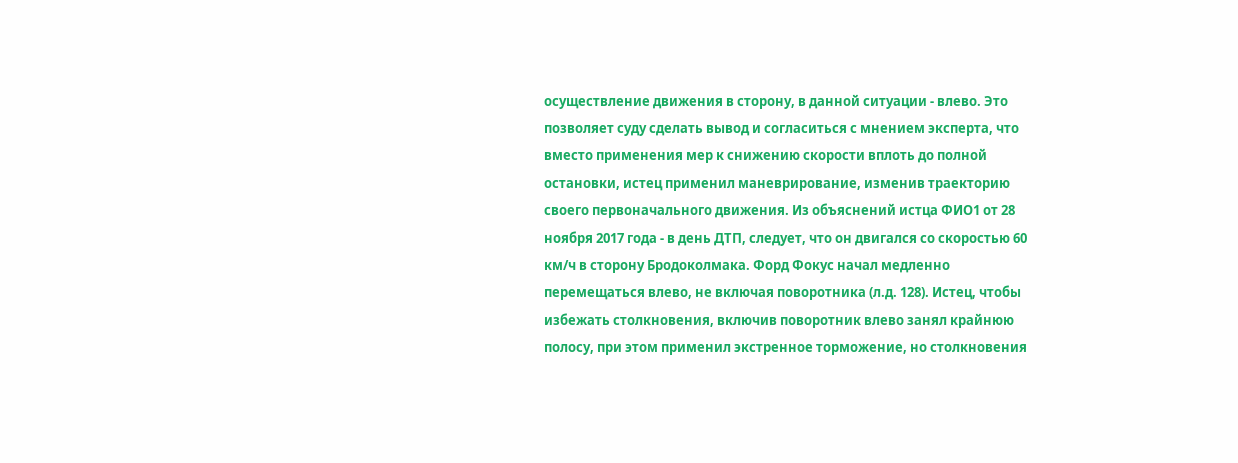осуществление движения в сторону, в данной ситуации - влево. Это позволяет суду сделать вывод и согласиться с мнением эксперта, что вместо применения мер к снижению скорости вплоть до полной остановки, истец применил маневрирование, изменив траекторию своего первоначального движения. Из объяснений истца ФИО1 от 28 ноября 2017 года - в день ДТП, следует, что он двигался со скоростью 60 км/ч в сторону Бродоколмака. Форд Фокус начал медленно перемещаться влево, не включая поворотника (л.д. 128). Истец, чтобы избежать столкновения, включив поворотник влево занял крайнюю полосу, при этом применил экстренное торможение, но столкновения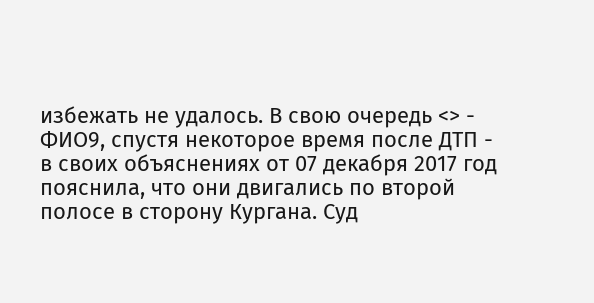избежать не удалось. В свою очередь <> - ФИО9, спустя некоторое время после ДТП - в своих объяснениях от 07 декабря 2017 год пояснила, что они двигались по второй полосе в сторону Кургана. Суд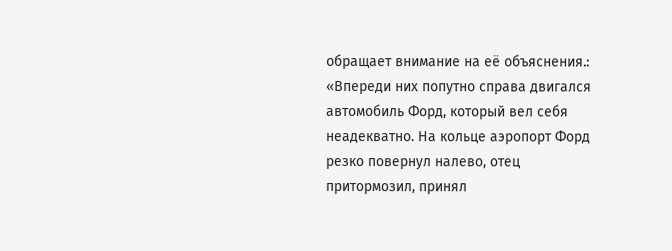обращает внимание на её объяснения.: «Впереди них попутно справа двигался автомобиль Форд, который вел себя неадекватно. На кольце аэропорт Форд резко повернул налево, отец притормозил, принял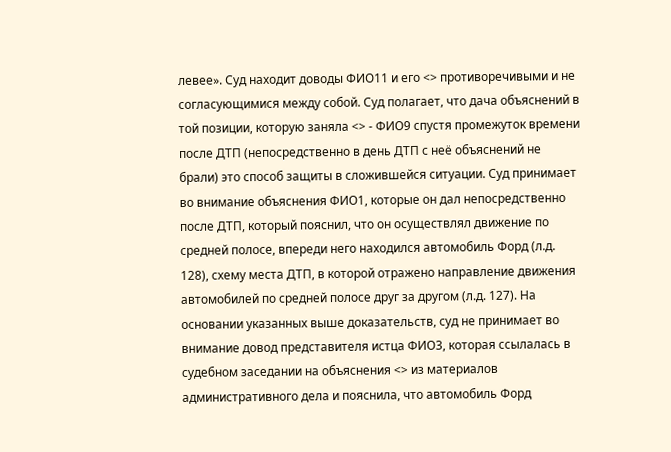левее». Суд находит доводы ФИО11 и его <> противоречивыми и не согласующимися между собой. Суд полагает, что дача объяснений в той позиции, которую заняла <> - ФИО9 спустя промежуток времени после ДТП (непосредственно в день ДТП с неё объяснений не брали) это способ защиты в сложившейся ситуации. Суд принимает во внимание объяснения ФИО1, которые он дал непосредственно после ДТП, который пояснил, что он осуществлял движение по средней полосе, впереди него находился автомобиль Форд (л.д. 128), схему места ДТП, в которой отражено направление движения автомобилей по средней полосе друг за другом (л.д. 127). На основании указанных выше доказательств, суд не принимает во внимание довод представителя истца ФИО3, которая ссылалась в судебном заседании на объяснения <> из материалов административного дела и пояснила, что автомобиль Форд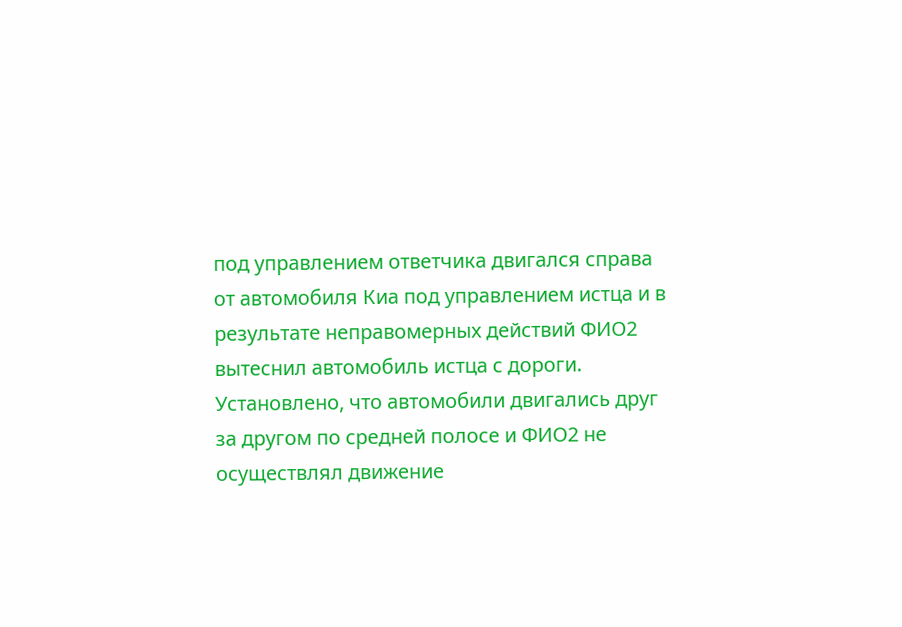под управлением ответчика двигался справа от автомобиля Киа под управлением истца и в результате неправомерных действий ФИО2 вытеснил автомобиль истца с дороги. Установлено, что автомобили двигались друг за другом по средней полосе и ФИО2 не осуществлял движение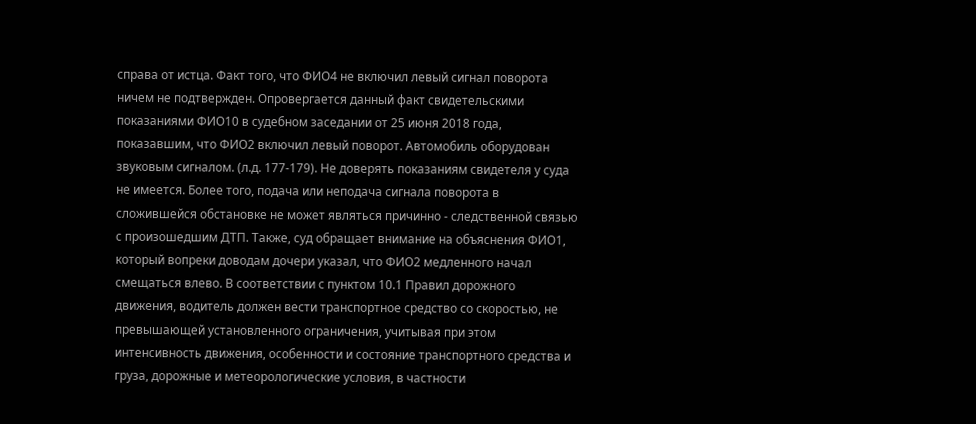справа от истца. Факт того, что ФИО4 не включил левый сигнал поворота ничем не подтвержден. Опровергается данный факт свидетельскими показаниями ФИО10 в судебном заседании от 25 июня 2018 года, показавшим, что ФИО2 включил левый поворот. Автомобиль оборудован звуковым сигналом. (л.д. 177-179). Не доверять показаниям свидетеля у суда не имеется. Более того, подача или неподача сигнала поворота в сложившейся обстановке не может являться причинно - следственной связью с произошедшим ДТП. Также, суд обращает внимание на объяснения ФИО1, который вопреки доводам дочери указал, что ФИО2 медленного начал смещаться влево. В соответствии с пунктом 10.1 Правил дорожного движения, водитель должен вести транспортное средство со скоростью, не превышающей установленного ограничения, учитывая при этом интенсивность движения, особенности и состояние транспортного средства и груза, дорожные и метеорологические условия, в частности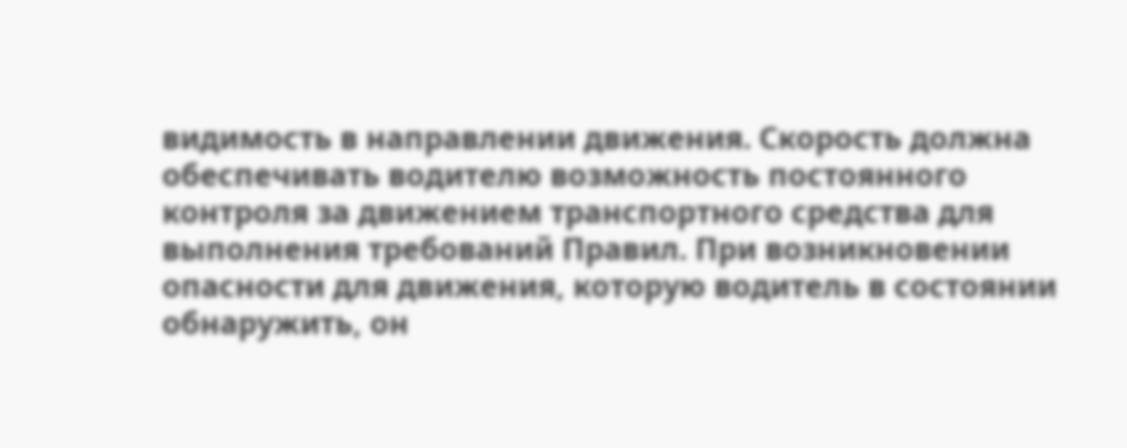видимость в направлении движения. Скорость должна обеспечивать водителю возможность постоянного контроля за движением транспортного средства для выполнения требований Правил. При возникновении опасности для движения, которую водитель в состоянии обнаружить, он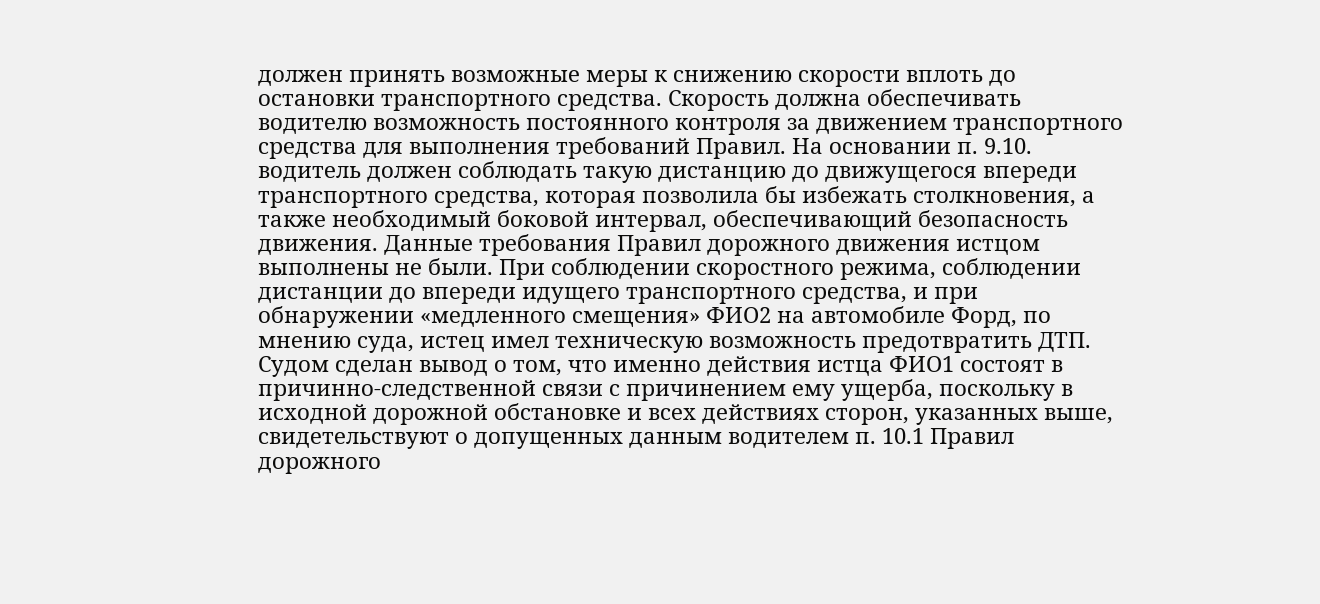должен принять возможные меры к снижению скорости вплоть до остановки транспортного средства. Скорость должна обеспечивать водителю возможность постоянного контроля за движением транспортного средства для выполнения требований Правил. На основании п. 9.10. водитель должен соблюдать такую дистанцию до движущегося впереди транспортного средства, которая позволила бы избежать столкновения, а также необходимый боковой интервал, обеспечивающий безопасность движения. Данные требования Правил дорожного движения истцом выполнены не были. При соблюдении скоростного режима, соблюдении дистанции до впереди идущего транспортного средства, и при обнаружении «медленного смещения» ФИО2 на автомобиле Форд, по мнению суда, истец имел техническую возможность предотвратить ДТП. Судом сделан вывод о том, что именно действия истца ФИО1 состоят в причинно-следственной связи с причинением ему ущерба, поскольку в исходной дорожной обстановке и всех действиях сторон, указанных выше, свидетельствуют о допущенных данным водителем п. 10.1 Правил дорожного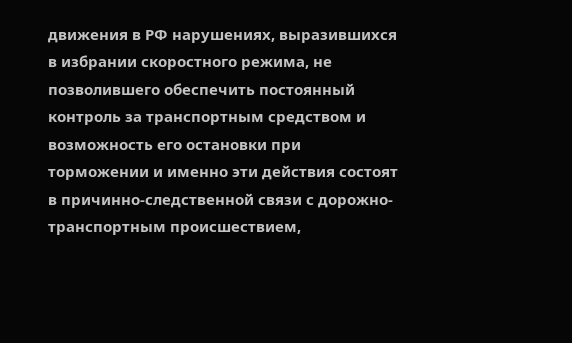движения в РФ нарушениях, выразившихся в избрании скоростного режима, не позволившего обеспечить постоянный контроль за транспортным средством и возможность его остановки при торможении и именно эти действия состоят в причинно-следственной связи с дорожно-транспортным происшествием,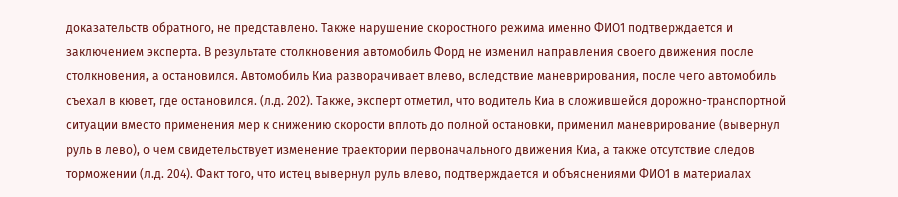доказательств обратного, не представлено. Также нарушение скоростного режима именно ФИО1 подтверждается и заключением эксперта. В результате столкновения автомобиль Форд не изменил направления своего движения после столкновения, а остановился. Автомобиль Киа разворачивает влево, вследствие маневрирования, после чего автомобиль съехал в кювет, где остановился. (л.д. 202). Также, эксперт отметил, что водитель Киа в сложившейся дорожно-транспортной ситуации вместо применения мер к снижению скорости вплоть до полной остановки, применил маневрирование (вывернул руль в лево), о чем свидетельствует изменение траектории первоначального движения Киа, а также отсутствие следов торможении (л.д. 204). Факт того, что истец вывернул руль влево, подтверждается и объяснениями ФИО1 в материалах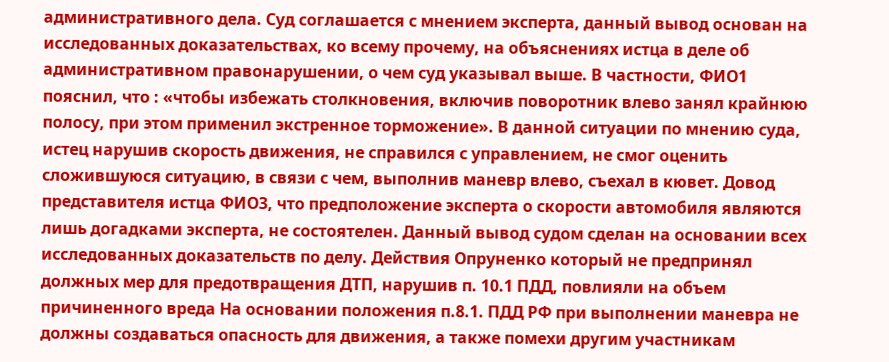административного дела. Суд соглашается с мнением эксперта, данный вывод основан на исследованных доказательствах, ко всему прочему, на объяснениях истца в деле об административном правонарушении, о чем суд указывал выше. В частности, ФИО1 пояснил, что : «чтобы избежать столкновения, включив поворотник влево занял крайнюю полосу, при этом применил экстренное торможение». В данной ситуации по мнению суда, истец нарушив скорость движения, не справился с управлением, не смог оценить сложившуюся ситуацию, в связи с чем, выполнив маневр влево, съехал в кювет. Довод представителя истца ФИО3, что предположение эксперта о скорости автомобиля являются лишь догадками эксперта, не состоятелен. Данный вывод судом сделан на основании всех исследованных доказательств по делу. Действия Опруненко который не предпринял должных мер для предотвращения ДТП, нарушив п. 10.1 ПДД, повлияли на объем причиненного вреда На основании положения п.8.1. ПДД РФ при выполнении маневра не должны создаваться опасность для движения, а также помехи другим участникам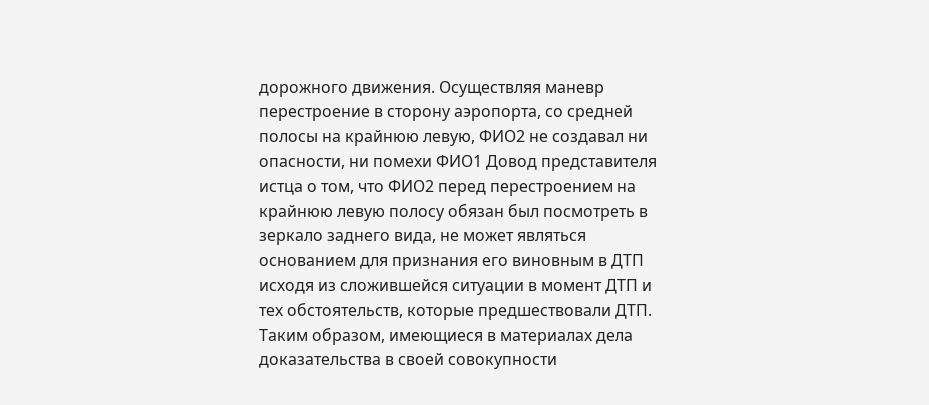дорожного движения. Осуществляя маневр перестроение в сторону аэропорта, со средней полосы на крайнюю левую, ФИО2 не создавал ни опасности, ни помехи ФИО1 Довод представителя истца о том, что ФИО2 перед перестроением на крайнюю левую полосу обязан был посмотреть в зеркало заднего вида, не может являться основанием для признания его виновным в ДТП исходя из сложившейся ситуации в момент ДТП и тех обстоятельств, которые предшествовали ДТП. Таким образом, имеющиеся в материалах дела доказательства в своей совокупности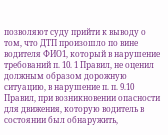позволяют суду прийти к выводу о том, что ДТП произошло по вине водителя ФИО1, который в нарушение требований п. 10. 1 Правил, не оценил должным образом дорожную ситуацию, в нарушение п. п. 9.10 Правил, при возникновении опасности для движения, которую водитель в состоянии был обнаружить,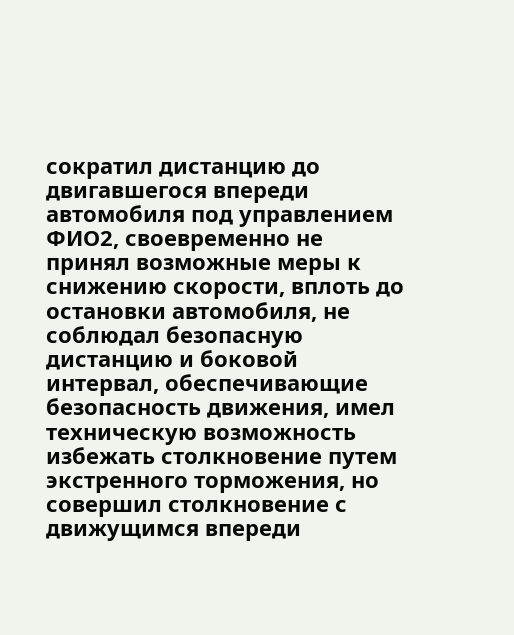сократил дистанцию до двигавшегося впереди автомобиля под управлением ФИО2, своевременно не принял возможные меры к снижению скорости, вплоть до остановки автомобиля, не соблюдал безопасную дистанцию и боковой интервал, обеспечивающие безопасность движения, имел техническую возможность избежать столкновение путем экстренного торможения, но совершил столкновение с движущимся впереди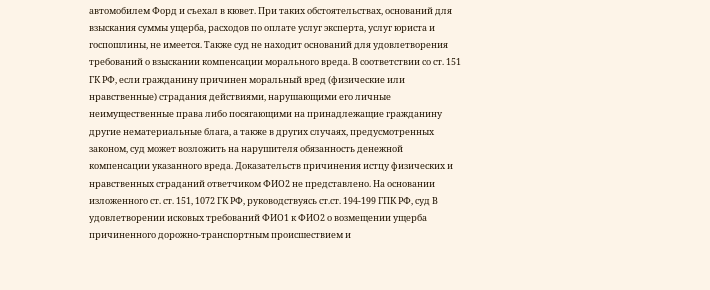автомобилем Форд и съехал в кювет. При таких обстоятельствах, оснований для взыскания суммы ущерба, расходов по оплате услуг эксперта, услуг юриста и госпошлины, не имеется. Также суд не находит оснований для удовлетворения требований о взыскании компенсации морального вреда. В соответствии со ст. 151 ГК РФ, если гражданину причинен моральный вред (физические или нравственные) страдания действиями, нарушающими его личные неимущественные права либо посягающими на принадлежащие гражданину другие нематериальные блага, а также в других случаях, предусмотренных законом, суд может возложить на нарушителя обязанность денежной компенсации указанного вреда. Доказательств причинения истцу физических и нравственных страданий ответчиком ФИО2 не представлено. На основании изложенного ст. ст. 151, 1072 ГК РФ, руководствуясь ст.ст. 194-199 ГПК РФ, суд В удовлетворении исковых требований ФИО1 к ФИО2 о возмещении ущерба причиненного дорожно-транспортным происшествием и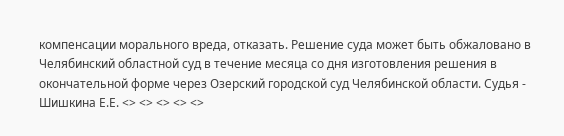компенсации морального вреда, отказать. Решение суда может быть обжаловано в Челябинский областной суд в течение месяца со дня изготовления решения в окончательной форме через Озерский городской суд Челябинской области. Судья - Шишкина Е.Е. <> <> <> <> <>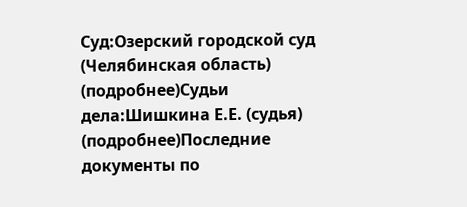Суд:Озерский городской суд (Челябинская область) (подробнее)Судьи дела:Шишкина Е.Е. (судья) (подробнее)Последние документы по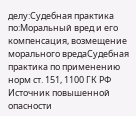делу:Судебная практика по:Моральный вред и его компенсация, возмещение морального вредаСудебная практика по применению норм ст. 151, 1100 ГК РФ Источник повышенной опасности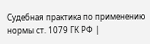Судебная практика по применению нормы ст. 1079 ГК РФ |